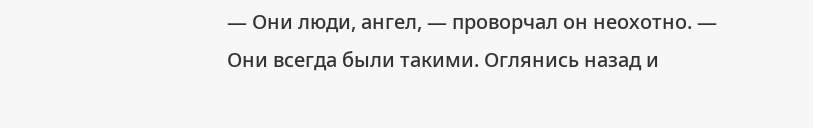— Они люди, ангел, — проворчал он неохотно. — Они всегда были такими. Оглянись назад и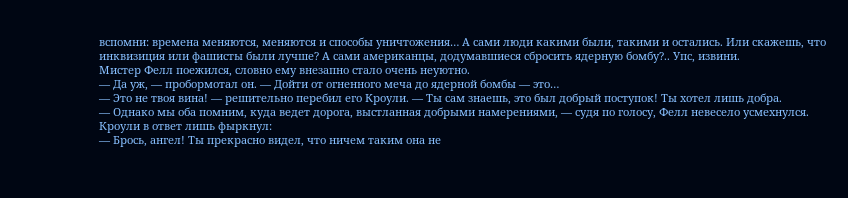вспомни: времена меняются, меняются и способы уничтожения… А сами люди какими были, такими и остались. Или скажешь, что инквизиция или фашисты были лучше? А сами американцы, додумавшиеся сбросить ядерную бомбу?.. Упс, извини.
Мистер Фелл поежился, словно ему внезапно стало очень неуютно.
— Да уж, — пробормотал он. — Дойти от огненного меча до ядерной бомбы — это…
— Это не твоя вина! — решительно перебил его Кроули. — Ты сам знаешь, это был добрый поступок! Ты хотел лишь добра.
— Однако мы оба помним, куда ведет дорога, выстланная добрыми намерениями, — судя по голосу, Фелл невесело усмехнулся.
Кроули в ответ лишь фыркнул:
— Брось, ангел! Ты прекрасно видел, что ничем таким она не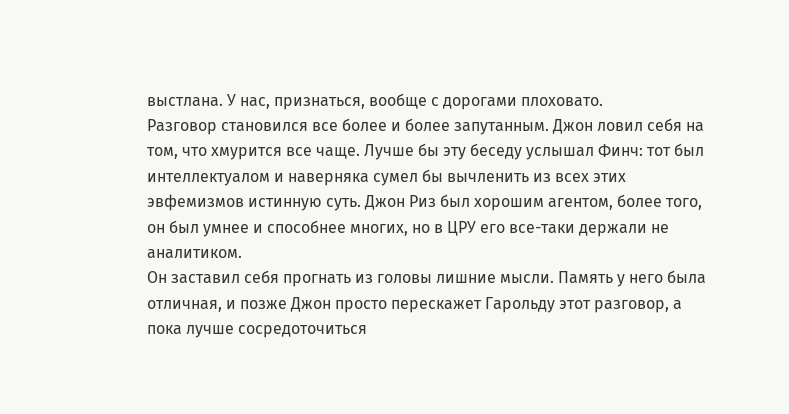выстлана. У нас, признаться, вообще с дорогами плоховато.
Разговор становился все более и более запутанным. Джон ловил себя на том, что хмурится все чаще. Лучше бы эту беседу услышал Финч: тот был интеллектуалом и наверняка сумел бы вычленить из всех этих эвфемизмов истинную суть. Джон Риз был хорошим агентом, более того, он был умнее и способнее многих, но в ЦРУ его все-таки держали не аналитиком.
Он заставил себя прогнать из головы лишние мысли. Память у него была отличная, и позже Джон просто перескажет Гарольду этот разговор, а пока лучше сосредоточиться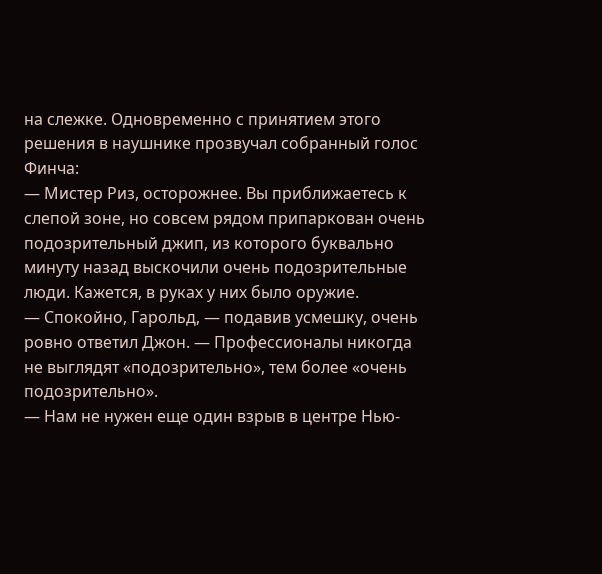на слежке. Одновременно с принятием этого решения в наушнике прозвучал собранный голос Финча:
— Мистер Риз, осторожнее. Вы приближаетесь к слепой зоне, но совсем рядом припаркован очень подозрительный джип, из которого буквально минуту назад выскочили очень подозрительные люди. Кажется, в руках у них было оружие.
— Спокойно, Гарольд, — подавив усмешку, очень ровно ответил Джон. — Профессионалы никогда не выглядят «подозрительно», тем более «очень подозрительно».
— Нам не нужен еще один взрыв в центре Нью-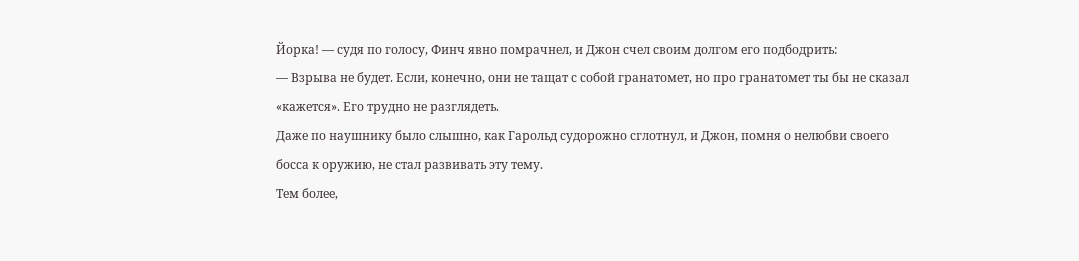Йорка! — судя по голосу, Финч явно помрачнел, и Джон счел своим долгом его подбодрить:
— Взрыва не будет. Если, конечно, они не тащат с собой гранатомет, но про гранатомет ты бы не сказал «кажется». Его трудно не разглядеть.
Даже по наушнику было слышно, как Гарольд судорожно сглотнул, и Джон, помня о нелюбви своего босса к оружию, не стал развивать эту тему.
Тем более,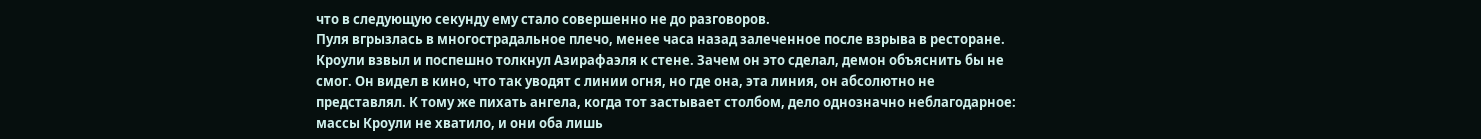что в следующую секунду ему стало совершенно не до разговоров.
Пуля вгрызлась в многострадальное плечо, менее часа назад залеченное после взрыва в ресторане. Кроули взвыл и поспешно толкнул Азирафаэля к стене. Зачем он это сделал, демон объяснить бы не смог. Он видел в кино, что так уводят с линии огня, но где она, эта линия, он абсолютно не представлял. К тому же пихать ангела, когда тот застывает столбом, дело однозначно неблагодарное: массы Кроули не хватило, и они оба лишь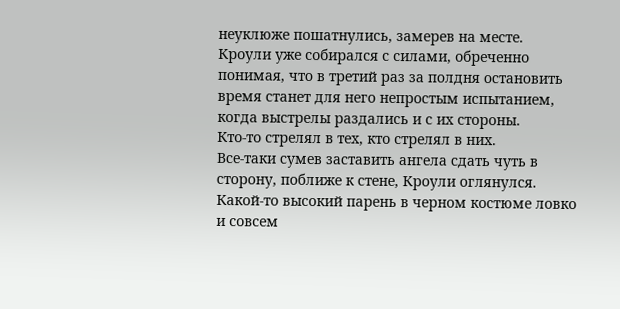неуклюже пошатнулись, замерев на месте.
Кроули уже собирался с силами, обреченно понимая, что в третий раз за полдня остановить время станет для него непростым испытанием, когда выстрелы раздались и с их стороны.
Кто-то стрелял в тех, кто стрелял в них.
Все-таки сумев заставить ангела сдать чуть в сторону, поближе к стене, Кроули оглянулся. Какой-то высокий парень в черном костюме ловко и совсем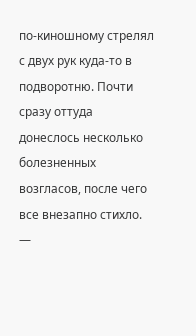по-киношному стрелял с двух рук куда-то в подворотню. Почти сразу оттуда донеслось несколько болезненных возгласов, после чего все внезапно стихло.
—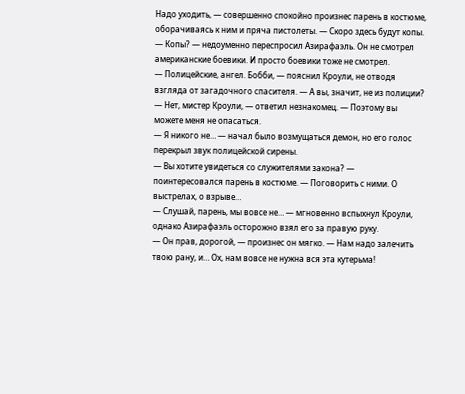Надо уходить, — совершенно спокойно произнес парень в костюме, оборачиваясь к ним и пряча пистолеты. — Скоро здесь будут копы.
— Копы? — недоуменно переспросил Азирафаэль. Он не смотрел американские боевики. И просто боевики тоже не смотрел.
— Полицейские, ангел. Бобби, — пояснил Кроули, не отводя взгляда от загадочного спасителя. — А вы, значит, не из полиции?
— Нет, мистер Кроули, — ответил незнакомец. — Поэтому вы можете меня не опасаться.
— Я никого не… — начал было возмущаться демон, но его голос перекрыл звук полицейской сирены.
— Вы хотите увидеться со служителями закона? — поинтересовался парень в костюме. — Поговорить с ними. О выстрелах, о взрыве…
— Слушай, парень, мы вовсе не… — мгновенно вспыхнул Кроули, однако Азирафаэль осторожно взял его за правую руку.
— Он прав, дорогой, — произнес он мягко. — Нам надо залечить твою рану, и… Ох, нам вовсе не нужна вся эта кутерьма!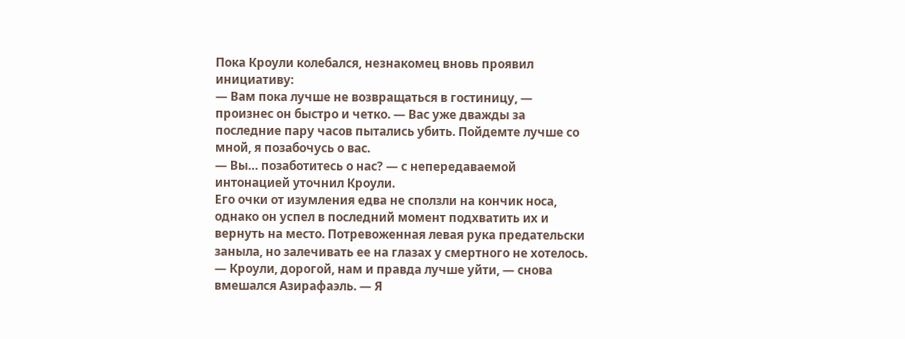Пока Кроули колебался, незнакомец вновь проявил инициативу:
— Вам пока лучше не возвращаться в гостиницу, — произнес он быстро и четко. — Вас уже дважды за последние пару часов пытались убить. Пойдемте лучше со мной, я позабочусь о вас.
— Вы… позаботитесь о нас? — с непередаваемой интонацией уточнил Кроули.
Его очки от изумления едва не сползли на кончик носа, однако он успел в последний момент подхватить их и вернуть на место. Потревоженная левая рука предательски заныла, но залечивать ее на глазах у смертного не хотелось.
— Кроули, дорогой, нам и правда лучше уйти, — снова вмешался Азирафаэль. — Я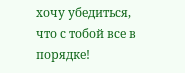хочу убедиться, что с тобой все в порядке!